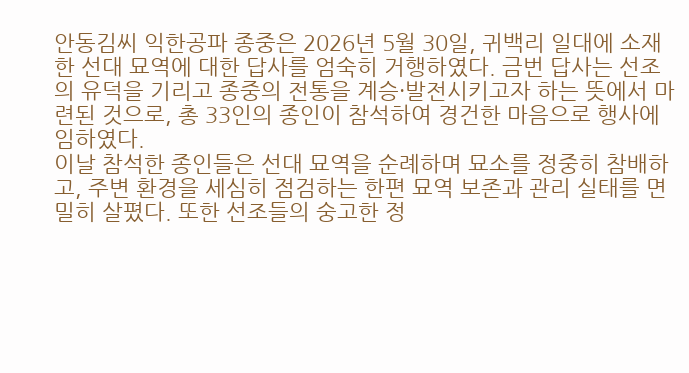안동김씨 익한공파 종중은 2026년 5월 30일, 귀백리 일대에 소재한 선대 묘역에 대한 답사를 엄숙히 거행하였다. 금번 답사는 선조의 유덕을 기리고 종중의 전통을 계승·발전시키고자 하는 뜻에서 마련된 것으로, 총 33인의 종인이 참석하여 경건한 마음으로 행사에 임하였다.
이날 참석한 종인들은 선대 묘역을 순례하며 묘소를 정중히 참배하고, 주변 환경을 세심히 점검하는 한편 묘역 보존과 관리 실태를 면밀히 살폈다. 또한 선조들의 숭고한 정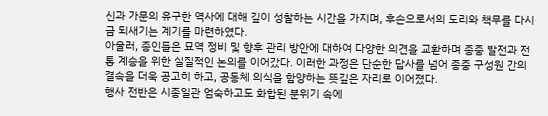신과 가문의 유구한 역사에 대해 깊이 성찰하는 시간을 가지며, 후손으로서의 도리와 책무를 다시금 되새기는 계기를 마련하였다.
아울러, 종인들은 묘역 정비 및 향후 관리 방안에 대하여 다양한 의견을 교환하며 종중 발전과 전통 계승을 위한 실질적인 논의를 이어갔다. 이러한 과정은 단순한 답사를 넘어 종중 구성원 간의 결속을 더욱 공고히 하고, 공동체 의식을 함양하는 뜻깊은 자리로 이어졌다.
행사 전반은 시종일관 엄숙하고도 화합된 분위기 속에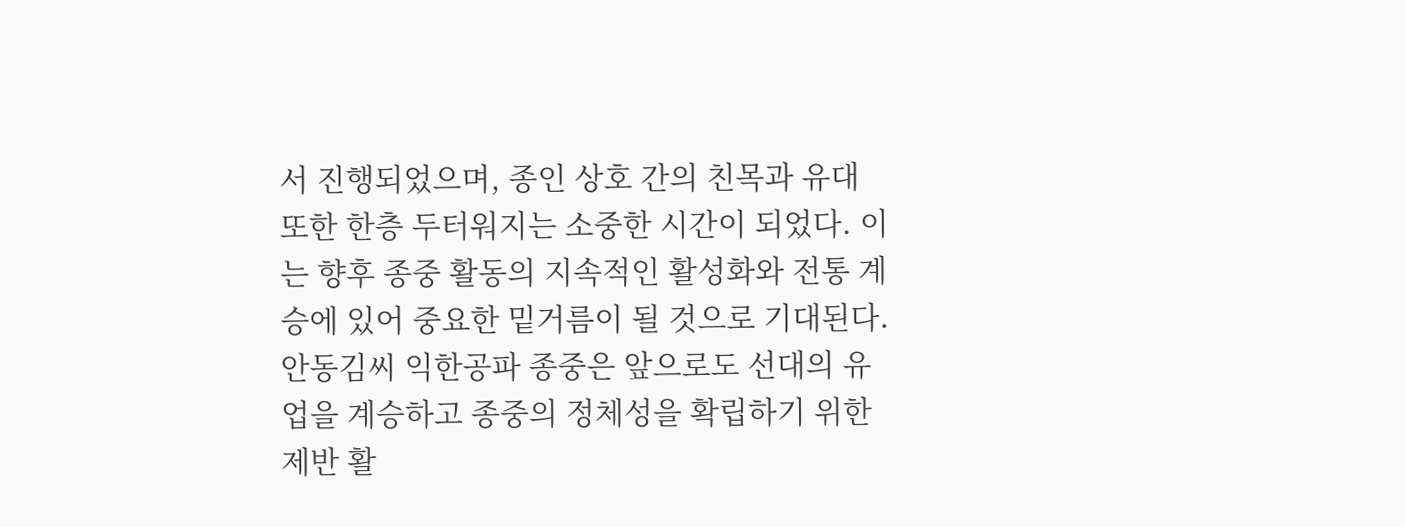서 진행되었으며, 종인 상호 간의 친목과 유대 또한 한층 두터워지는 소중한 시간이 되었다. 이는 향후 종중 활동의 지속적인 활성화와 전통 계승에 있어 중요한 밑거름이 될 것으로 기대된다.
안동김씨 익한공파 종중은 앞으로도 선대의 유업을 계승하고 종중의 정체성을 확립하기 위한 제반 활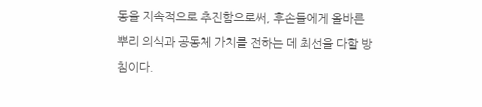동을 지속적으로 추진함으로써, 후손들에게 올바른 뿌리 의식과 공동체 가치를 전하는 데 최선을 다할 방침이다.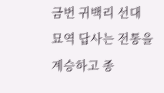금번 귀백리 선대 묘역 답사는 전통을 계승하고 종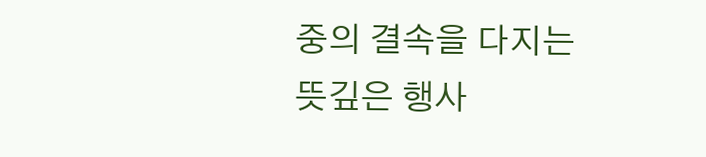중의 결속을 다지는 뜻깊은 행사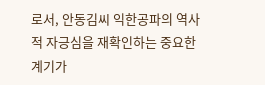로서, 안동김씨 익한공파의 역사적 자긍심을 재확인하는 중요한 계기가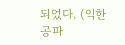되었다. (익한공파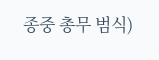종중 총무 범식)